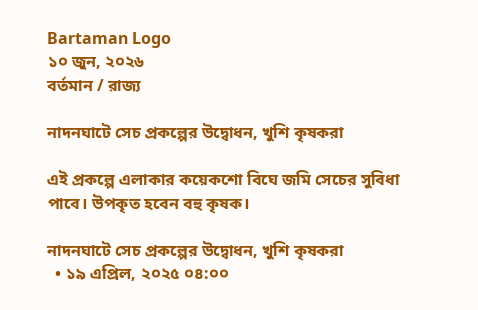Bartaman Logo
১০ জুন, ২০২৬
বর্তমান / রাজ্য

নাদনঘাটে সেচ প্রকল্পের উদ্বোধন, খুশি কৃষকরা

এই প্রকল্পে এলাকার কয়েকশো বিঘে জমি সেচের সুবিধা পাবে। উপকৃত হবেন বহু কৃষক।

নাদনঘাটে সেচ প্রকল্পের উদ্বোধন, খুশি কৃষকরা
  • ১৯ এপ্রিল, ২০২৫ ০৪:০০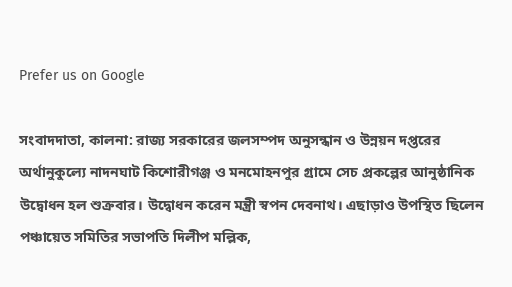Prefer us on Google

সংবাদদাতা, কালনা: রাজ্য সরকারের জলসম্পদ অনুসন্ধান ও উন্নয়ন দপ্তরের অর্থানুকুল্যে নাদনঘাট কিশোরীগঞ্জ ও মনমোহনপুর গ্রামে সেচ প্রকল্পের আনুষ্ঠানিক উদ্বোধন হল শুক্রবার। উদ্বোধন করেন মন্ত্রী স্বপন দেবনাথ। এছাড়াও উপস্থিত ছিলেন পঞ্চায়েত সমিতির সভাপতি দিলীপ মল্লিক,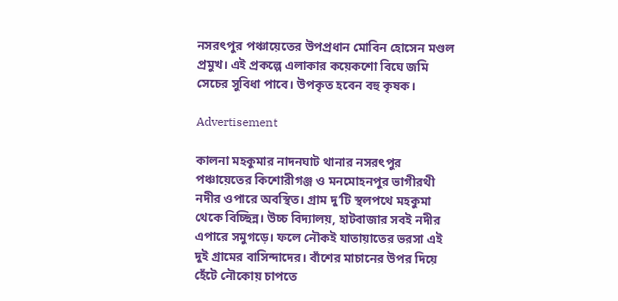নসর‌ৎপুর পঞ্চায়েতের উপপ্রধান মোবিন হোসেন মণ্ডল প্রমুখ। এই প্রকল্পে এলাকার কয়েকশো বিঘে জমি সেচের সুবিধা পাবে। উপকৃত হবেন বহু কৃষক।

Advertisement

কালনা মহকুমার নাদনঘাট থানার নসরৎপুর পঞ্চায়েতের কিশোরীগঞ্জ ও মনমোহনপুর ভাগীরথী নদীর ওপারে অবস্থিত। গ্রাম দু’টি স্থলপথে মহকুমা থেকে বিচ্ছিন্ন। উচ্চ বিদ্যালয়, হাটবাজার সবই নদীর এপারে সমুগড়ে। ফলে নৌকই যাতায়াতের ভরসা এই দুই গ্রামের বাসিন্দাদের। বাঁশের মাচানের উপর দিয়ে হেঁটে নৌকোয় চাপতে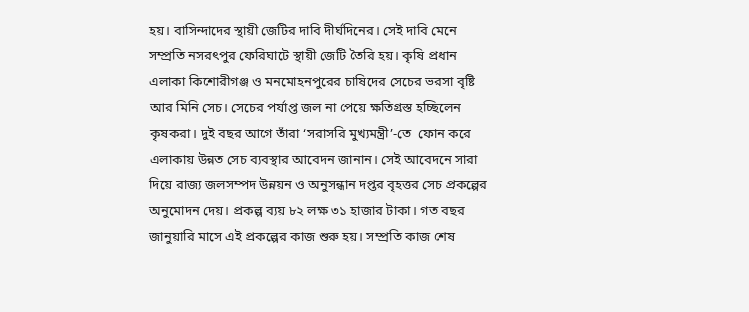হয়। বাসিন্দাদের স্থায়ী জেটির দাবি দীর্ঘদিনের। সেই দাবি মেনে সম্প্রতি নসরৎপুর ফেরিঘাটে স্থায়ী জেটি তৈরি হয়। কৃষি প্রধান এলাকা কিশোরীগঞ্জ ও মনমোহনপুরের চাষিদের সেচের ভরসা বৃষ্টি আর মিনি সেচ। সেচের পর্যাপ্ত জল না পেয়ে ক্ষতিগ্রস্ত হচ্ছিলেন কৃষকরা। দুই বছর আগে তাঁরা ‘সরাসরি মুখ্যমন্ত্রী’-তে  ফোন করে এলাকায় উন্নত সেচ ব্যবস্থার আবেদন জানান। সেই আবেদনে সারা দিয়ে রাজ্য জলসম্পদ উন্নয়ন ও অনুসন্ধান দপ্তর বৃহত্তর সেচ প্রকল্পের অনুমোদন দেয়। প্রকল্প ব্যয় ৮২ লক্ষ ৩১ হাজার টাকা। গত বছর জানুয়ারি মাসে এই প্রকল্পের কাজ শুরু হয়। সম্প্রতি কাজ শেষ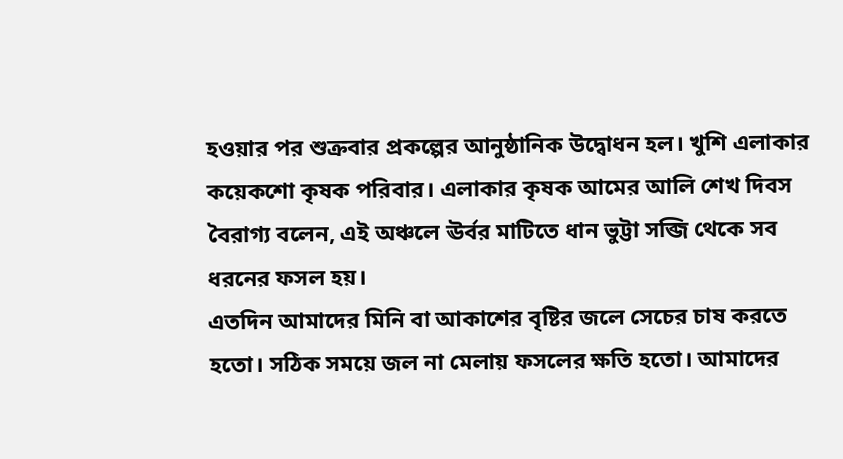হওয়ার পর শুক্রবার প্রকল্পের আনুষ্ঠানিক উদ্বোধন হল। খুশি এলাকার কয়েকশো কৃষক পরিবার। এলাকার কৃষক আমের আলি শেখ দিবস বৈরাগ্য বলেন, এই অঞ্চলে ঊর্বর মাটিতে ধান ভুট্টা সব্জি থেকে সব ধরনের ফসল হয়।
এতদিন আমাদের মিনি বা আকাশের বৃষ্টির জলে সেচের চাষ করতে হতো। সঠিক সময়ে জল না মেলায় ফসলের ক্ষতি হতো। আমাদের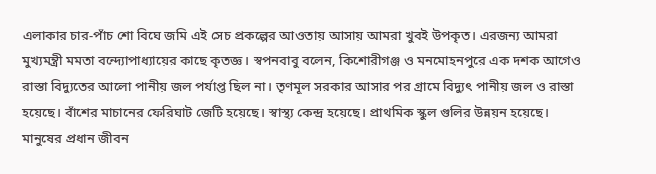এলাকার চার-পাঁচ শো বিঘে জমি এই সেচ প্রকল্পের আওতায় আসায় আমরা খুবই উপকৃত। এরজন্য আমরা মুখ্যমন্ত্রী মমতা বন্দ্যোপাধ্যায়ের কাছে কৃতজ্ঞ। স্বপনবাবু বলেন, কিশোরীগঞ্জ ও মনমোহনপুরে এক দশক আগেও রাস্তা বিদ্যুতের আলো পানীয় জল পর্যাপ্ত ছিল না। তৃণমূল সরকার আসার পর গ্রামে বিদ্যুৎ পানীয় জল ও রাস্তা হয়েছে। বাঁশের মাচানের ফেরিঘাট জেটি হয়েছে। স্বাস্থ্য কেন্দ্র হয়েছে। প্রাথমিক স্কুল গুলির উন্নয়ন হয়েছে। মানুষের প্রধান জীবন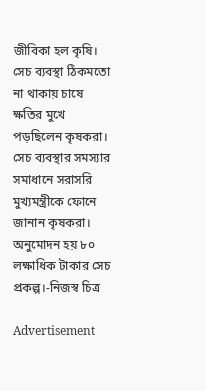জীবিকা হল কৃষি। সেচ ব্যবস্থা ঠিকমতো না থাকায় চাষে ক্ষতির মুখে পড়ছিলেন কৃষকরা। সেচ ব্যবস্থার সমস্যার সমাধানে সরাসরি মুখ্যমন্ত্রীকে ফোনে  জানান কৃষকরা। অনুমোদন হয় ৮০ লক্ষাধিক টাকার সেচ প্রকল্প।-নিজস্ব চিত্র

Advertisement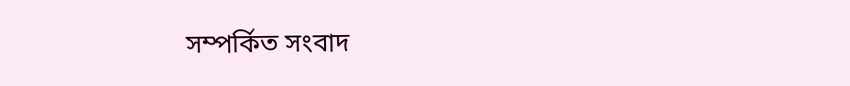সম্পর্কিত সংবাদ